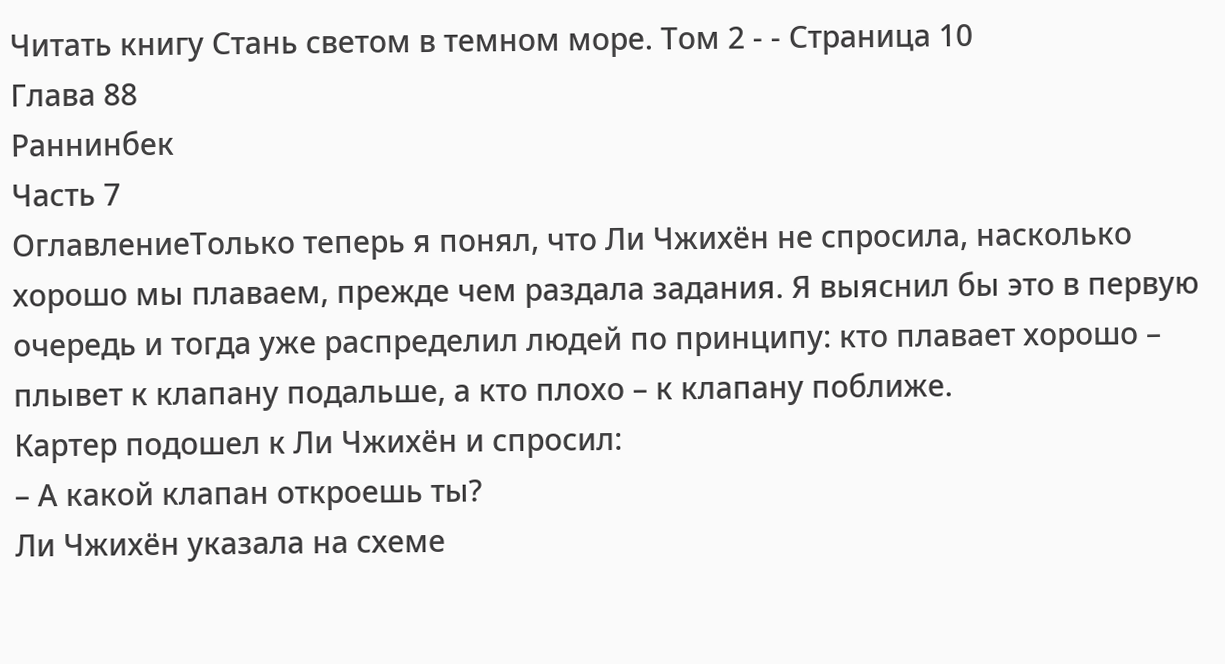Читать книгу Стань светом в темном море. Том 2 - - Страница 10
Глава 88
Раннинбек
Часть 7
ОглавлениеТолько теперь я понял, что Ли Чжихён не спросила, насколько хорошо мы плаваем, прежде чем раздала задания. Я выяснил бы это в первую очередь и тогда уже распределил людей по принципу: кто плавает хорошо – плывет к клапану подальше, а кто плохо – к клапану поближе.
Картер подошел к Ли Чжихён и спросил:
– А какой клапан откроешь ты?
Ли Чжихён указала на схеме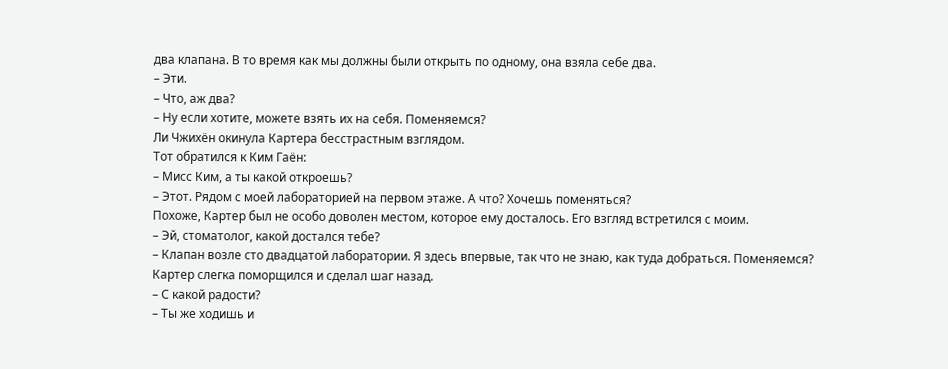два клапана. В то время как мы должны были открыть по одному, она взяла себе два.
– Эти.
– Что, аж два?
– Ну если хотите, можете взять их на себя. Поменяемся?
Ли Чжихён окинула Картера бесстрастным взглядом.
Тот обратился к Ким Гаён:
– Мисс Ким, а ты какой откроешь?
– Этот. Рядом с моей лабораторией на первом этаже. А что? Хочешь поменяться?
Похоже, Картер был не особо доволен местом, которое ему досталось. Его взгляд встретился с моим.
– Эй, стоматолог, какой достался тебе?
– Клапан возле сто двадцатой лаборатории. Я здесь впервые, так что не знаю, как туда добраться. Поменяемся?
Картер слегка поморщился и сделал шаг назад.
– С какой радости?
– Ты же ходишь и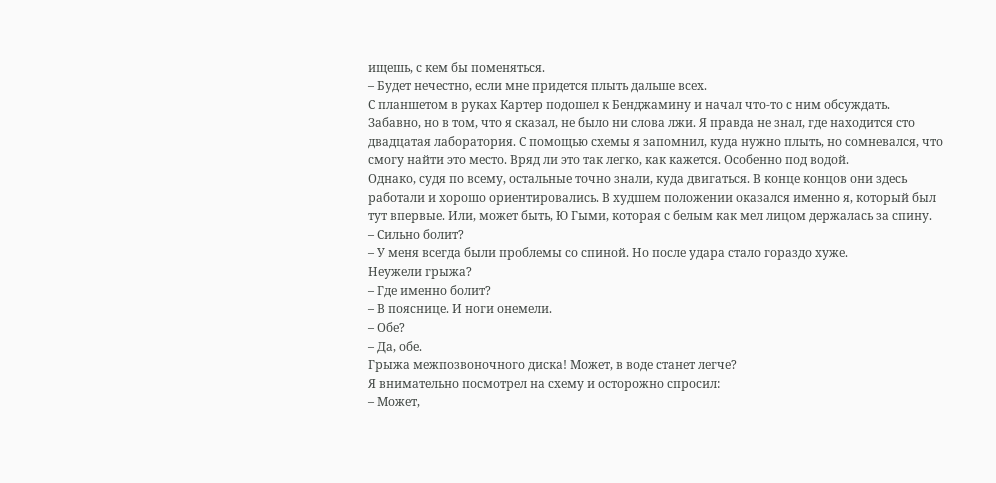ищешь, с кем бы поменяться.
– Будет нечестно, если мне придется плыть дальше всех.
С планшетом в руках Картер подошел к Бенджамину и начал что-то с ним обсуждать.
Забавно, но в том, что я сказал, не было ни слова лжи. Я правда не знал, где находится сто двадцатая лаборатория. С помощью схемы я запомнил, куда нужно плыть, но сомневался, что смогу найти это место. Вряд ли это так легко, как кажется. Особенно под водой.
Однако, судя по всему, остальные точно знали, куда двигаться. В конце концов они здесь работали и хорошо ориентировались. В худшем положении оказался именно я, который был тут впервые. Или, может быть, Ю Гыми, которая с белым как мел лицом держалась за спину.
– Сильно болит?
– У меня всегда были проблемы со спиной. Но после удара стало гораздо хуже.
Неужели грыжа?
– Где именно болит?
– В пояснице. И ноги онемели.
– Обе?
– Да, обе.
Грыжа межпозвоночного диска! Может, в воде станет легче?
Я внимательно посмотрел на схему и осторожно спросил:
– Может,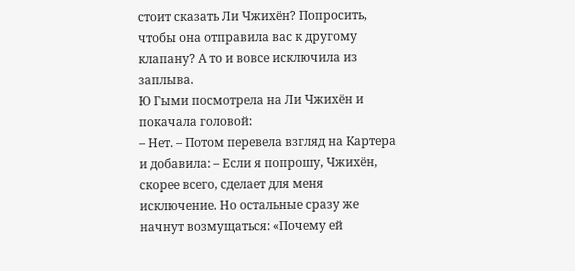стоит сказать Ли Чжихён? Попросить, чтобы она отправила вас к другому клапану? А то и вовсе исключила из заплыва.
Ю Гыми посмотрела на Ли Чжихён и покачала головой:
– Нет. – Потом перевела взгляд на Картера и добавила: – Если я попрошу, Чжихён, скорее всего, сделает для меня исключение. Но остальные сразу же начнут возмущаться: «Почему ей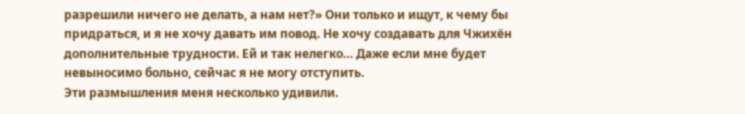разрешили ничего не делать, а нам нет?» Они только и ищут, к чему бы придраться, и я не хочу давать им повод. Не хочу создавать для Чжихён дополнительные трудности. Ей и так нелегко… Даже если мне будет невыносимо больно, сейчас я не могу отступить.
Эти размышления меня несколько удивили.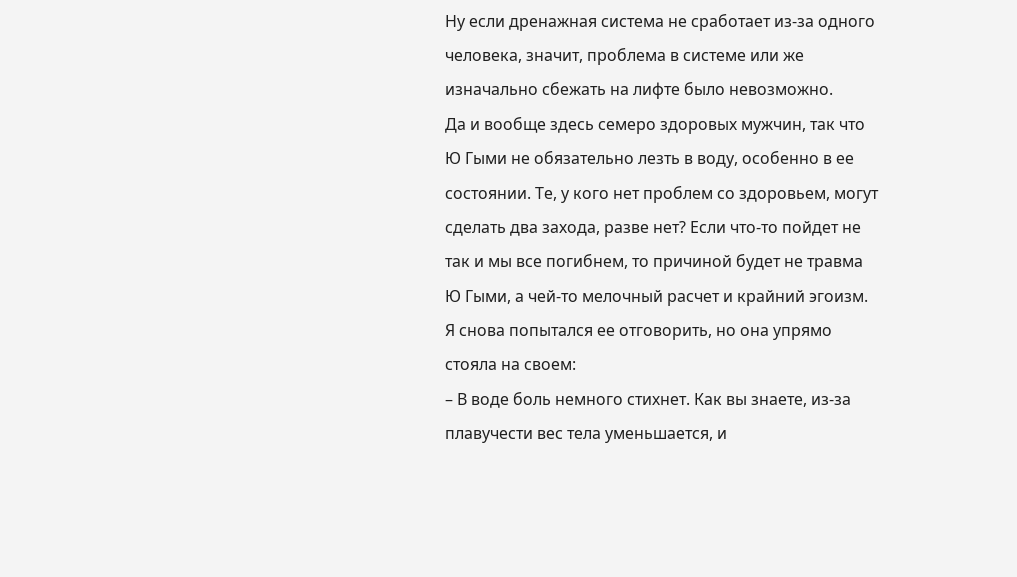Ну если дренажная система не сработает из-за одного человека, значит, проблема в системе или же изначально сбежать на лифте было невозможно.
Да и вообще здесь семеро здоровых мужчин, так что Ю Гыми не обязательно лезть в воду, особенно в ее состоянии. Те, у кого нет проблем со здоровьем, могут сделать два захода, разве нет? Если что-то пойдет не так и мы все погибнем, то причиной будет не травма Ю Гыми, а чей-то мелочный расчет и крайний эгоизм.
Я снова попытался ее отговорить, но она упрямо стояла на своем:
– В воде боль немного стихнет. Как вы знаете, из-за плавучести вес тела уменьшается, и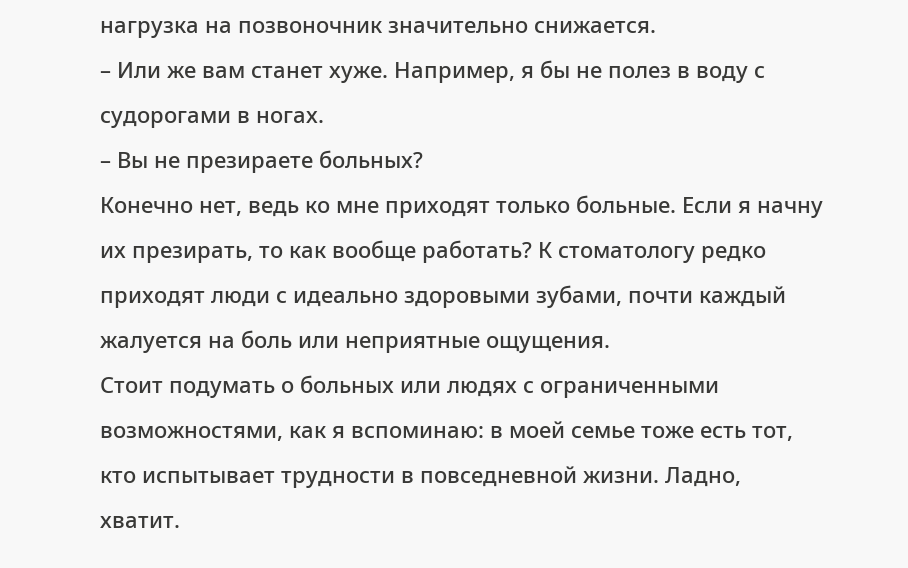нагрузка на позвоночник значительно снижается.
– Или же вам станет хуже. Например, я бы не полез в воду с судорогами в ногах.
– Вы не презираете больных?
Конечно нет, ведь ко мне приходят только больные. Если я начну их презирать, то как вообще работать? К стоматологу редко приходят люди с идеально здоровыми зубами, почти каждый жалуется на боль или неприятные ощущения.
Стоит подумать о больных или людях с ограниченными возможностями, как я вспоминаю: в моей семье тоже есть тот, кто испытывает трудности в повседневной жизни. Ладно, хватит.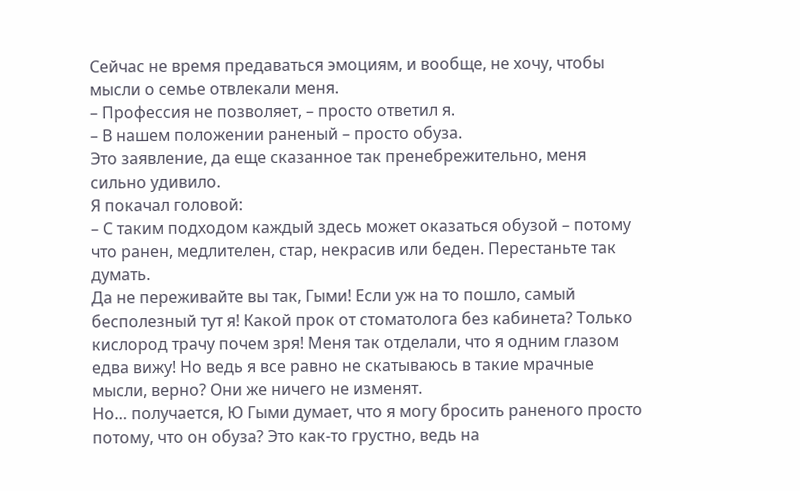Сейчас не время предаваться эмоциям, и вообще, не хочу, чтобы мысли о семье отвлекали меня.
– Профессия не позволяет, – просто ответил я.
– В нашем положении раненый – просто обуза.
Это заявление, да еще сказанное так пренебрежительно, меня сильно удивило.
Я покачал головой:
– С таким подходом каждый здесь может оказаться обузой – потому что ранен, медлителен, стар, некрасив или беден. Перестаньте так думать.
Да не переживайте вы так, Гыми! Если уж на то пошло, самый бесполезный тут я! Какой прок от стоматолога без кабинета? Только кислород трачу почем зря! Меня так отделали, что я одним глазом едва вижу! Но ведь я все равно не скатываюсь в такие мрачные мысли, верно? Они же ничего не изменят.
Но… получается, Ю Гыми думает, что я могу бросить раненого просто потому, что он обуза? Это как-то грустно, ведь на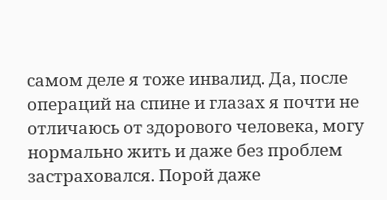самом деле я тоже инвалид. Да, после операций на спине и глазах я почти не отличаюсь от здорового человека, могу нормально жить и даже без проблем застраховался. Порой даже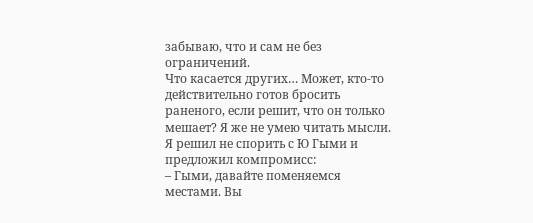забываю, что и сам не без ограничений.
Что касается других… Может, кто-то действительно готов бросить раненого, если решит, что он только мешает? Я же не умею читать мысли.
Я решил не спорить с Ю Гыми и предложил компромисс:
– Гыми, давайте поменяемся местами. Вы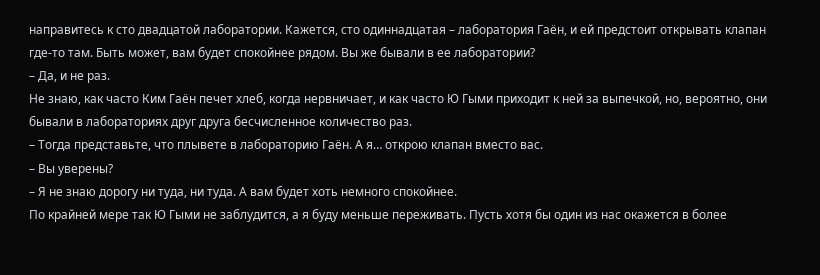направитесь к сто двадцатой лаборатории. Кажется, сто одиннадцатая – лаборатория Гаён, и ей предстоит открывать клапан где-то там. Быть может, вам будет спокойнее рядом. Вы же бывали в ее лаборатории?
– Да, и не раз.
Не знаю, как часто Ким Гаён печет хлеб, когда нервничает, и как часто Ю Гыми приходит к ней за выпечкой, но, вероятно, они бывали в лабораториях друг друга бесчисленное количество раз.
– Тогда представьте, что плывете в лабораторию Гаён. А я… открою клапан вместо вас.
– Вы уверены?
– Я не знаю дорогу ни туда, ни туда. А вам будет хоть немного спокойнее.
По крайней мере так Ю Гыми не заблудится, а я буду меньше переживать. Пусть хотя бы один из нас окажется в более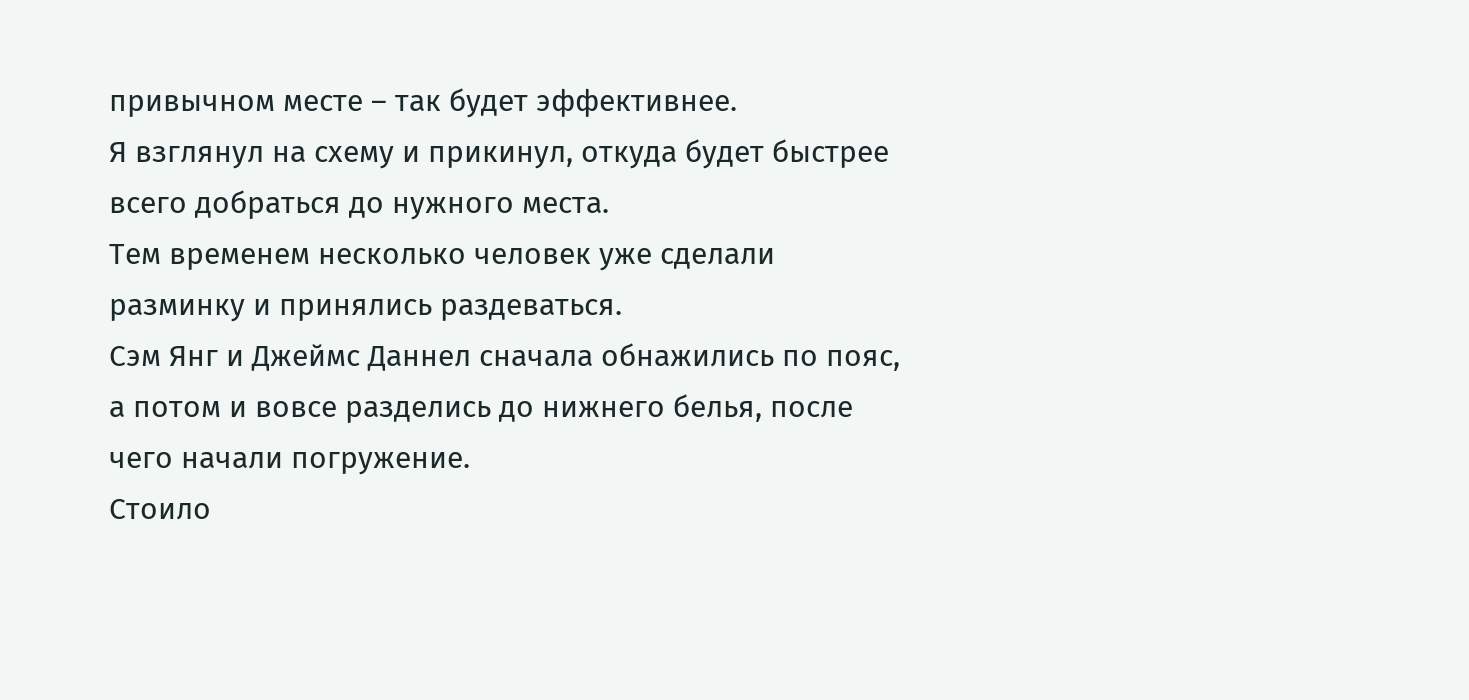привычном месте – так будет эффективнее.
Я взглянул на схему и прикинул, откуда будет быстрее всего добраться до нужного места.
Тем временем несколько человек уже сделали разминку и принялись раздеваться.
Сэм Янг и Джеймс Даннел сначала обнажились по пояс, а потом и вовсе разделись до нижнего белья, после чего начали погружение.
Стоило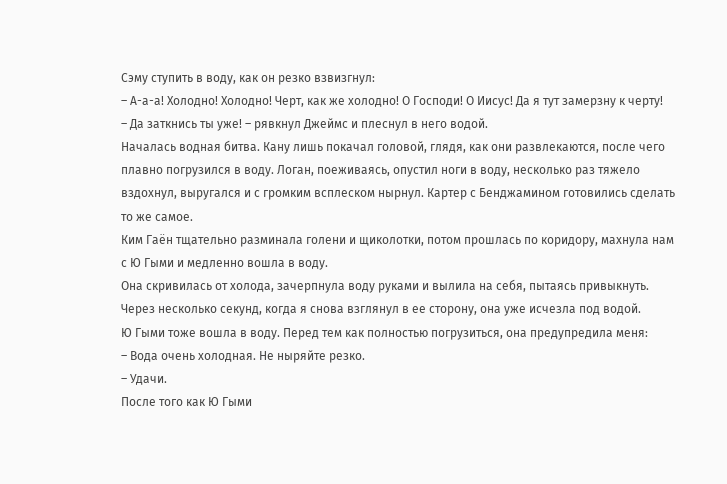Сэму ступить в воду, как он резко взвизгнул:
– А-а-а! Холодно! Холодно! Черт, как же холодно! О Господи! О Иисус! Да я тут замерзну к черту!
– Да заткнись ты уже! – рявкнул Джеймс и плеснул в него водой.
Началась водная битва. Кану лишь покачал головой, глядя, как они развлекаются, после чего плавно погрузился в воду. Логан, поеживаясь, опустил ноги в воду, несколько раз тяжело вздохнул, выругался и с громким всплеском нырнул. Картер с Бенджамином готовились сделать то же самое.
Ким Гаён тщательно разминала голени и щиколотки, потом прошлась по коридору, махнула нам с Ю Гыми и медленно вошла в воду.
Она скривилась от холода, зачерпнула воду руками и вылила на себя, пытаясь привыкнуть. Через несколько секунд, когда я снова взглянул в ее сторону, она уже исчезла под водой.
Ю Гыми тоже вошла в воду. Перед тем как полностью погрузиться, она предупредила меня:
– Вода очень холодная. Не ныряйте резко.
– Удачи.
После того как Ю Гыми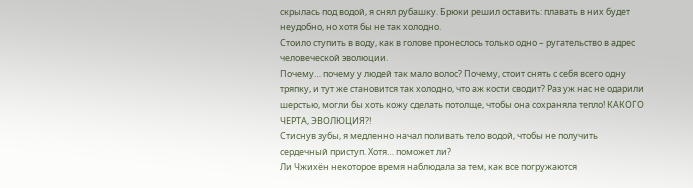скрылась под водой, я снял рубашку. Брюки решил оставить: плавать в них будет неудобно, но хотя бы не так холодно.
Стоило ступить в воду, как в голове пронеслось только одно – ругательство в адрес человеческой эволюции.
Почему… почему у людей так мало волос? Почему, стоит снять с себя всего одну тряпку, и тут же становится так холодно, что аж кости сводит? Раз уж нас не одарили шерстью, могли бы хоть кожу сделать потолще, чтобы она сохраняла тепло! КАКОГО ЧЕРТА, ЭВОЛЮЦИЯ?!
Стиснув зубы, я медленно начал поливать тело водой, чтобы не получить сердечный приступ. Хотя… поможет ли?
Ли Чжихён некоторое время наблюдала за тем, как все погружаются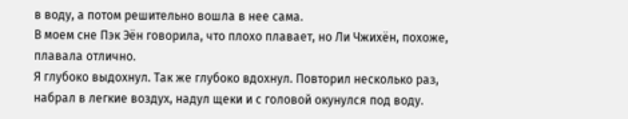в воду, а потом решительно вошла в нее сама.
В моем сне Пэк Эён говорила, что плохо плавает, но Ли Чжихён, похоже, плавала отлично.
Я глубоко выдохнул. Так же глубоко вдохнул. Повторил несколько раз, набрал в легкие воздух, надул щеки и с головой окунулся под воду.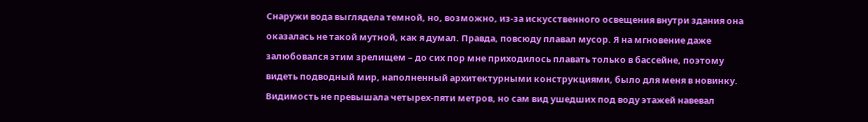Снаружи вода выглядела темной, но, возможно, из-за искусственного освещения внутри здания она оказалась не такой мутной, как я думал. Правда, повсюду плавал мусор. Я на мгновение даже залюбовался этим зрелищем – до сих пор мне приходилось плавать только в бассейне, поэтому видеть подводный мир, наполненный архитектурными конструкциями, было для меня в новинку.
Видимость не превышала четырех-пяти метров, но сам вид ушедших под воду этажей навевал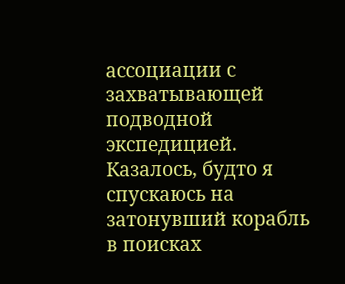ассоциации с захватывающей подводной экспедицией. Казалось, будто я спускаюсь на затонувший корабль в поисках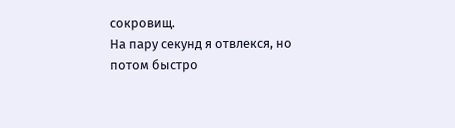сокровищ.
На пару секунд я отвлекся, но потом быстро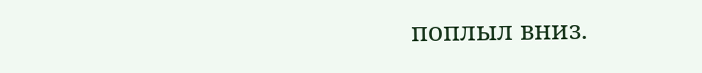поплыл вниз.